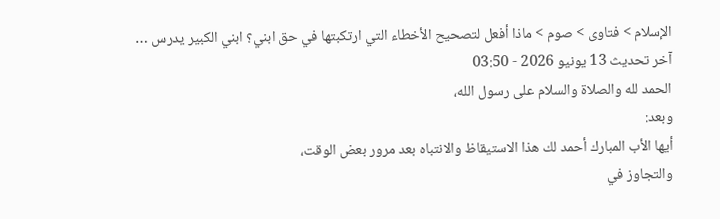الإسلام > فتاوى > صوم > ماذا أفعل لتصحيح الأخطاء التي ارتكبتها في حق ابني؟ ابني الكبير يدرس …
آخر تحديث 13 يونيو 2026 - 03:50
الحمد لله والصلاة والسلام على رسول الله،
وبعد:
أيها الأب المبارك أحمد لك هذا الاستيقاظ والانتباه بعد مرور بعض الوقت،
والتجاوز في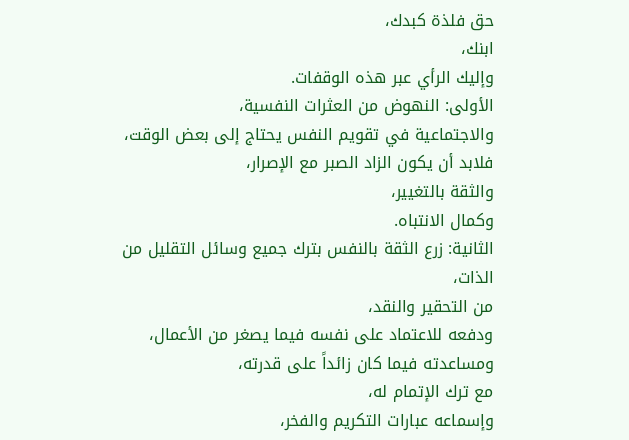حق فلذة كبدك،
ابنك،
وإليك الرأي عبر هذه الوقفات.
الأولى: النهوض من العثرات النفسية،
والاجتماعية في تقويم النفس يحتاج إلى بعض الوقت،
فلابد أن يكون الزاد الصبر مع الإصرار،
والثقة بالتغيير،
وكمال الانتباه.
الثانية: زرع الثقة بالنفس بترك جميع وسائل التقليل من الذات،
من التحقير والنقد،
ودفعه للاعتماد على نفسه فيما يصغر من الأعمال،
ومساعدته فيما كان زائداً على قدرته،
مع ترك الإتمام له،
وإسماعه عبارات التكريم والفخر،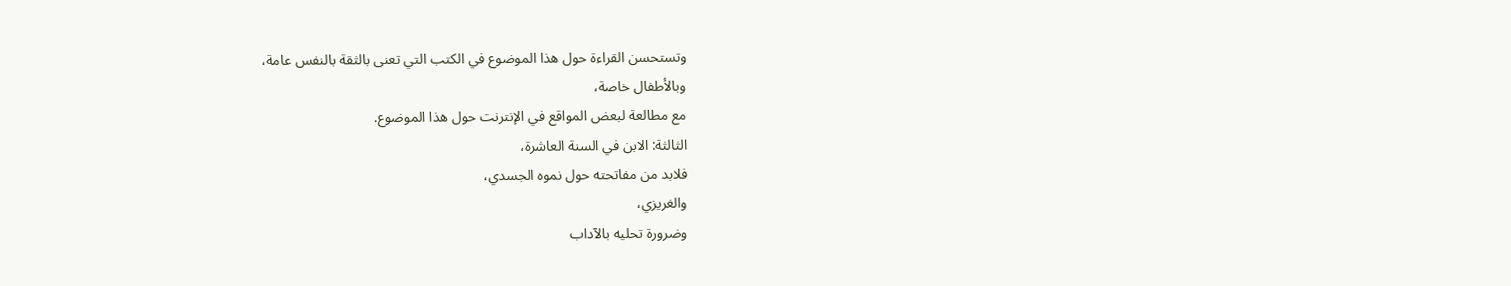وتستحسن القراءة حول هذا الموضوع في الكتب التي تعنى بالثقة بالنفس عامة،
وبالأطفال خاصة،
مع مطالعة لبعض المواقع في الإنترنت حول هذا الموضوع.
الثالثة: الابن في السنة العاشرة،
فلابد من مفاتحته حول نموه الجسدي،
والغريزي،
وضرورة تحليه بالآداب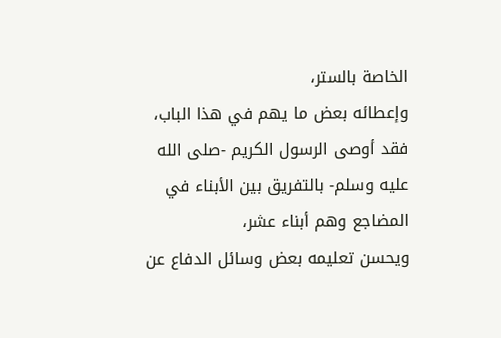الخاصة بالستر،
وإعطائه بعض ما يهم في هذا الباب،
فقد أوصى الرسول الكريم -صلى الله عليه وسلم- بالتفريق بين الأبناء في المضاجع وهم أبناء عشر،
ويحسن تعليمه بعض وسائل الدفاع عن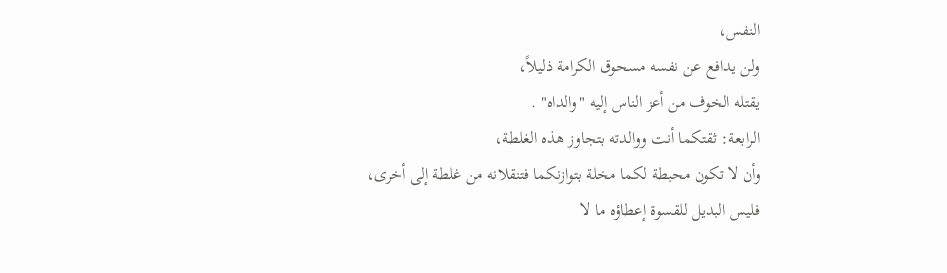النفس،
ولن يدافع عن نفسه مسحوق الكرامة ذليلاً،
يقتله الخوف من أعز الناس إليه "والداه" .
الرابعة: ثقتكما أنت ووالدته بتجاوز هذه الغلطة،
وأن لا تكون محبطة لكما مخلة بتوازنكما فتنقلانه من غلطة إلى أخرى،
فليس البديل للقسوة إعطاؤه ما لا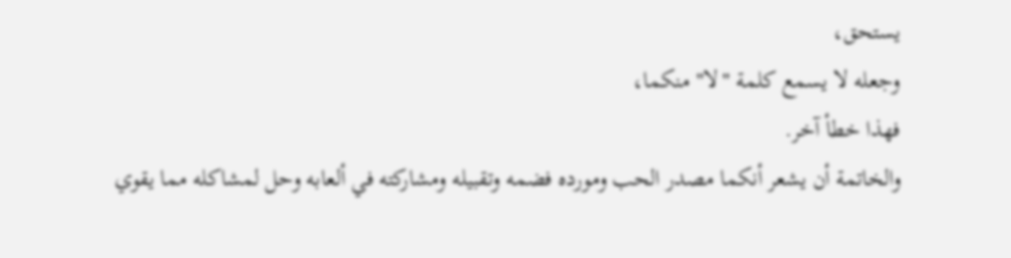يستحق،
وجعله لا يسمع كلمة "لا" منكما،
فهذا خطأ آخر.
والخاتمة أن يشعر أنكما مصدر الحب ومورده فضمه وتقبيله ومشاركته في ألعابه وحل لمشاكله مما يقوي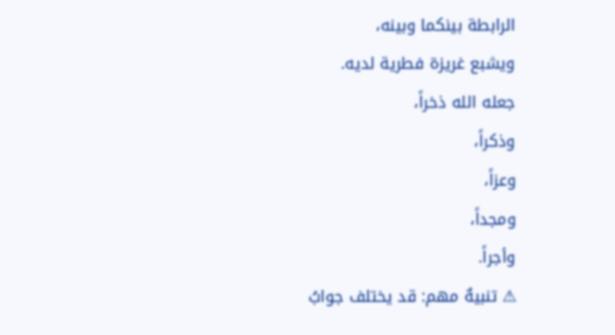الرابطة بينكما وبينه،
ويشبع غريزة فطرية لديه.
جعله الله ذخراً،
وذكراً،
وعزاً،
ومجداً،
وأجراً.
⚠ تنبيهٌ مهم: قد يختلف جوابُ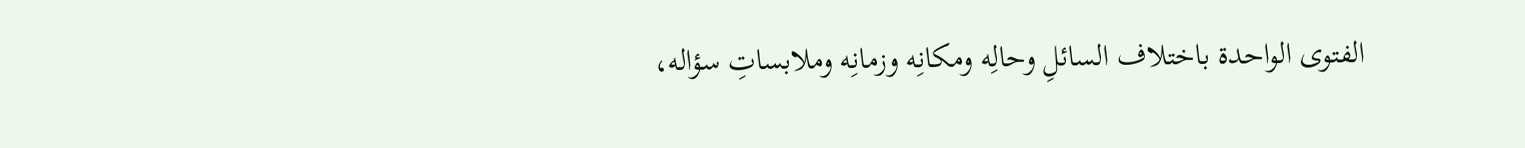الفتوى الواحدة باختلاف السائلِ وحالِه ومكانِه وزمانِه وملابساتِ سؤاله،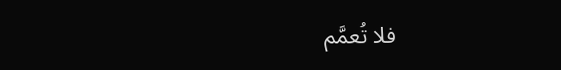فلا تُعمَّم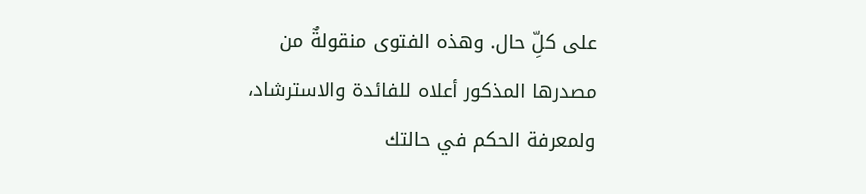على كلِّ حال. وهذه الفتوى منقولةٌ من مصدرها المذكور أعلاه للفائدة والاسترشاد، ولمعرفة الحكم في حالتك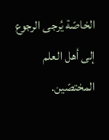الخاصّة يُرجى الرجوع إلى أهل العلم المختصّين.